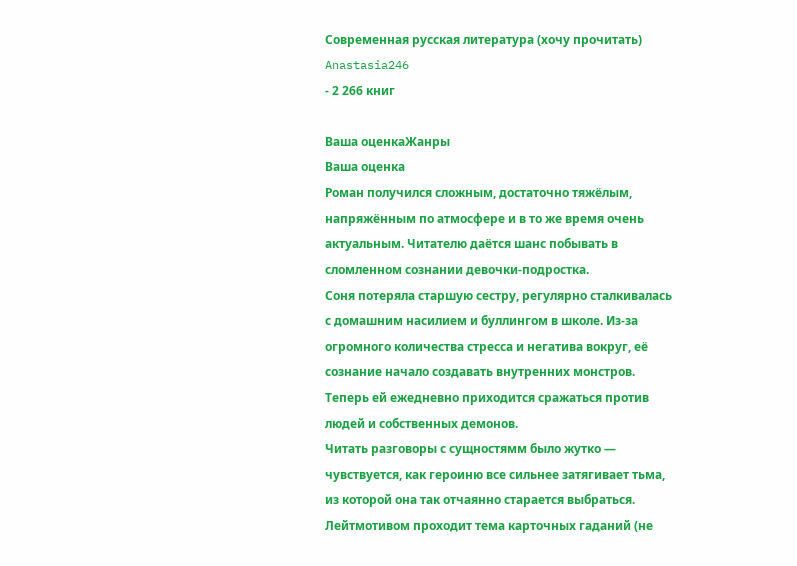Современная русская литература (хочу прочитать)
Anastasia246
- 2 266 книг

Ваша оценкаЖанры
Ваша оценка
Роман получился сложным, достаточно тяжёлым, напряжённым по атмосфере и в то же время очень актуальным. Читателю даётся шанс побывать в сломленном сознании девочки-подростка.
Соня потеряла старшую сестру, регулярно сталкивалась с домашним насилием и буллингом в школе. Из-за огромного количества стресса и негатива вокруг, её сознание начало создавать внутренних монстров. Теперь ей ежедневно приходится сражаться против людей и собственных демонов.
Читать разговоры с сущностямм было жутко — чувствуется, как героиню все сильнее затягивает тьма, из которой она так отчаянно старается выбраться.
Лейтмотивом проходит тема карточных гаданий (не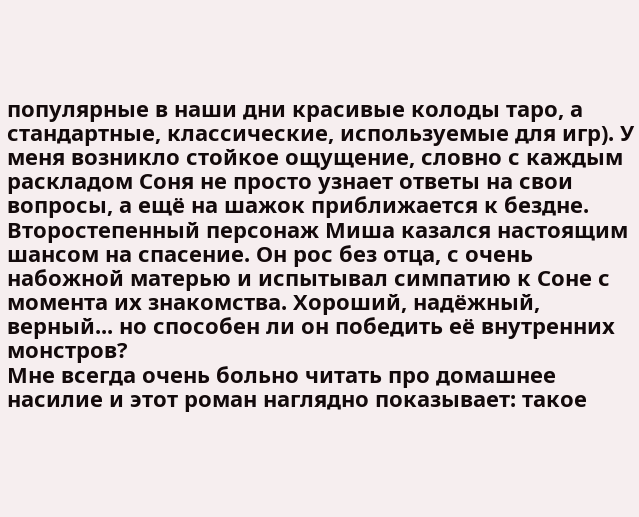популярные в наши дни красивые колоды таро, а стандартные, классические, используемые для игр). У меня возникло стойкое ощущение, словно с каждым раскладом Соня не просто узнает ответы на свои вопросы, а ещё на шажок приближается к бездне.
Второстепенный персонаж Миша казался настоящим шансом на спасение. Он рос без отца, с очень набожной матерью и испытывал симпатию к Соне с момента их знакомства. Хороший, надёжный, верный... но способен ли он победить её внутренних монстров?
Мне всегда очень больно читать про домашнее насилие и этот роман наглядно показывает: такое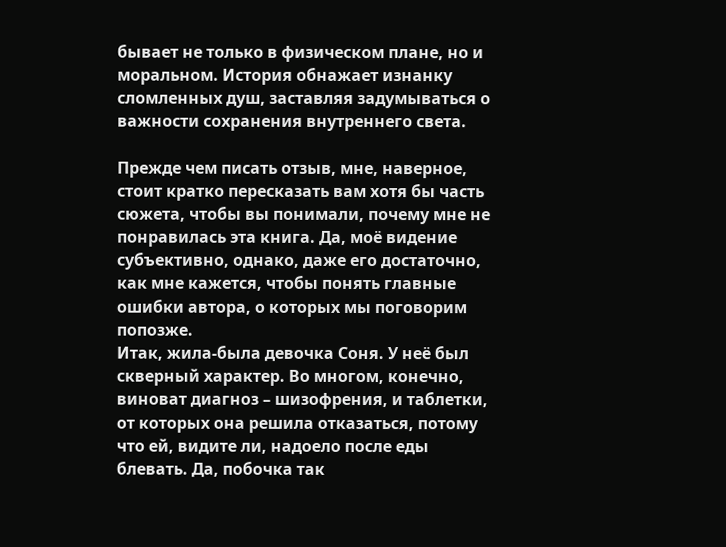бывает не только в физическом плане, но и моральном. История обнажает изнанку сломленных душ, заставляя задумываться о важности сохранения внутреннего света.

Прежде чем писать отзыв, мне, наверное, стоит кратко пересказать вам хотя бы часть сюжета, чтобы вы понимали, почему мне не понравилась эта книга. Да, моё видение субъективно, однако, даже его достаточно, как мне кажется, чтобы понять главные ошибки автора, о которых мы поговорим попозже.
Итак, жила-была девочка Соня. У неё был скверный характер. Во многом, конечно, виноват диагноз – шизофрения, и таблетки, от которых она решила отказаться, потому что ей, видите ли, надоело после еды блевать. Да, побочка так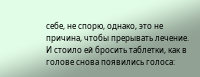себе, не спорю, однако, это не причина, чтобы прерывать лечение.
И стоило ей бросить таблетки, как в голове снова появились голоса: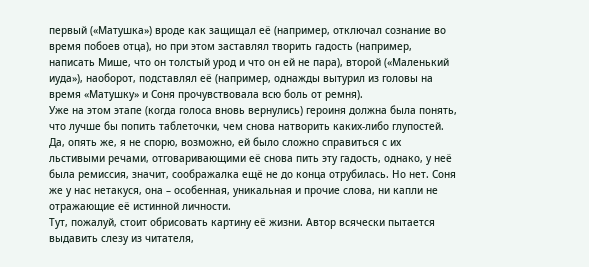первый («Матушка») вроде как защищал её (например, отключал сознание во время побоев отца), но при этом заставлял творить гадость (например, написать Мише, что он толстый урод и что он ей не пара), второй («Маленький иуда»), наоборот, подставлял её (например, однажды вытурил из головы на время «Матушку» и Соня прочувствовала всю боль от ремня).
Уже на этом этапе (когда голоса вновь вернулись) героиня должна была понять, что лучше бы попить таблеточки, чем снова натворить каких-либо глупостей. Да, опять же, я не спорю, возможно, ей было сложно справиться с их льстивыми речами, отговаривающими её снова пить эту гадость, однако, у неё была ремиссия, значит, соображалка ещё не до конца отрубилась. Но нет. Соня же у нас нетакуся, она – особенная, уникальная и прочие слова, ни капли не отражающие её истинной личности.
Тут, пожалуй, стоит обрисовать картину её жизни. Автор всячески пытается выдавить слезу из читателя,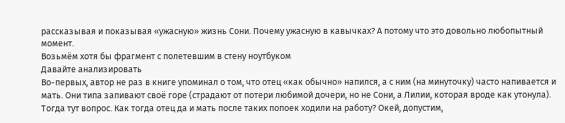рассказывая и показывая «ужасную» жизнь Сони. Почему ужасную в кавычках? А потому что это довольно любопытный момент.
Возьмём хотя бы фрагмент с полетевшим в стену ноутбуком
Давайте анализировать
Во-первых, автор не раз в книге упоминал о том, что отец «как обычно» напился, а с ним (на минуточку) часто напивается и мать. Они типа запивают своё горе (страдают от потери любимой дочери, но не Сони, а Лилии, которая вроде как утонула). Тогда тут вопрос. Как тогда отец да и мать после таких попоек ходили на работу? Окей, допустим,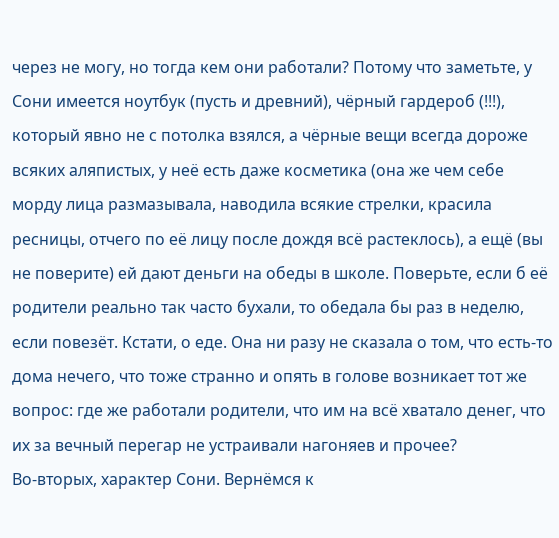через не могу, но тогда кем они работали? Потому что заметьте, у Сони имеется ноутбук (пусть и древний), чёрный гардероб (!!!), который явно не с потолка взялся, а чёрные вещи всегда дороже всяких аляпистых, у неё есть даже косметика (она же чем себе морду лица размазывала, наводила всякие стрелки, красила ресницы, отчего по её лицу после дождя всё растеклось), а ещё (вы не поверите) ей дают деньги на обеды в школе. Поверьте, если б её родители реально так часто бухали, то обедала бы раз в неделю, если повезёт. Кстати, о еде. Она ни разу не сказала о том, что есть-то дома нечего, что тоже странно и опять в голове возникает тот же вопрос: где же работали родители, что им на всё хватало денег, что их за вечный перегар не устраивали нагоняев и прочее?
Во-вторых, характер Сони. Вернёмся к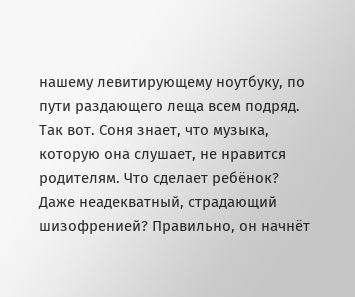нашему левитирующему ноутбуку, по пути раздающего леща всем подряд. Так вот. Соня знает, что музыка, которую она слушает, не нравится родителям. Что сделает ребёнок? Даже неадекватный, страдающий шизофренией? Правильно, он начнёт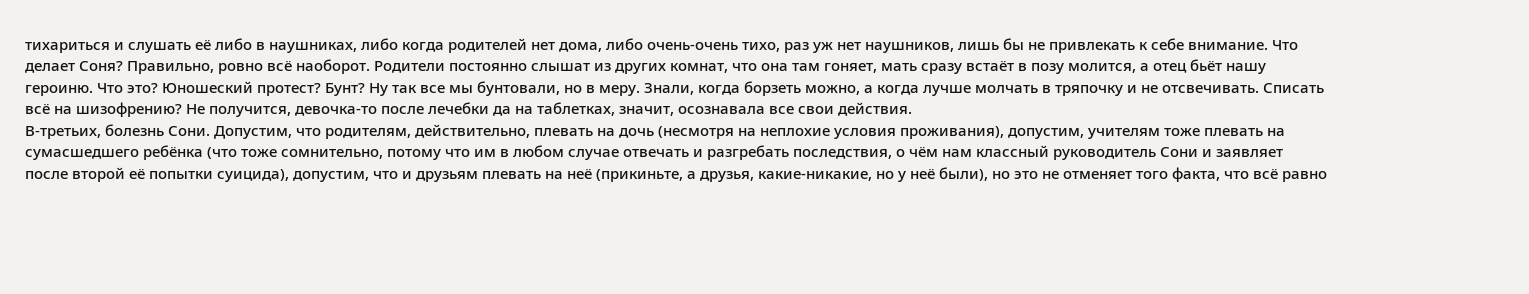тихариться и слушать её либо в наушниках, либо когда родителей нет дома, либо очень-очень тихо, раз уж нет наушников, лишь бы не привлекать к себе внимание. Что делает Соня? Правильно, ровно всё наоборот. Родители постоянно слышат из других комнат, что она там гоняет, мать сразу встаёт в позу молится, а отец бьёт нашу героиню. Что это? Юношеский протест? Бунт? Ну так все мы бунтовали, но в меру. Знали, когда борзеть можно, а когда лучше молчать в тряпочку и не отсвечивать. Списать всё на шизофрению? Не получится, девочка-то после лечебки да на таблетках, значит, осознавала все свои действия.
В-третьих, болезнь Сони. Допустим, что родителям, действительно, плевать на дочь (несмотря на неплохие условия проживания), допустим, учителям тоже плевать на сумасшедшего ребёнка (что тоже сомнительно, потому что им в любом случае отвечать и разгребать последствия, о чём нам классный руководитель Сони и заявляет после второй её попытки суицида), допустим, что и друзьям плевать на неё (прикиньте, а друзья, какие-никакие, но у неё были), но это не отменяет того факта, что всё равно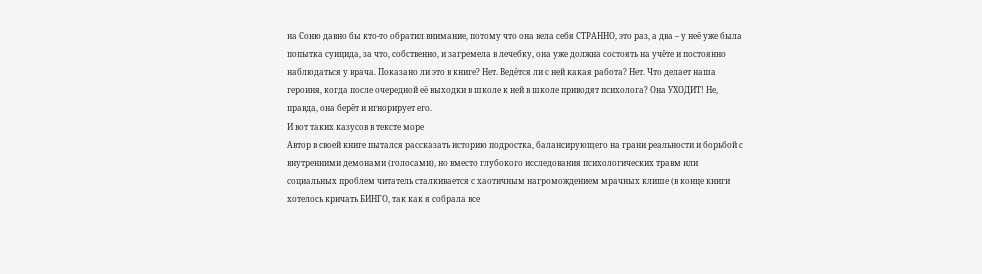на Соню давно бы кто-то обратил внимание, потому что она вела себя СТРАННО, это раз, а два – у неё уже была попытка суицида, за что, собственно, и загремела в лечебку, она уже должна состоять на учёте и постоянно наблюдаться у врача. Показано ли это в книге? Нет. Ведётся ли с ней какая работа? Нет. Что делает наша героиня, когда после очередной её выходки в школе к ней в школе приводят психолога? Она УХОДИТ! Не, правда, она берёт и игнорирует его.
И вот таких казусов в тексте море
Автор в своей книге пытался рассказать историю подростка, балансирующего на грани реальности и борьбой с внутренними демонами (голосами), но вместо глубокого исследования психологических травм или социальных проблем читатель сталкивается с хаотичным нагромождением мрачных клише (в конце книги хотелось кричать БИНГО, так как я собрала все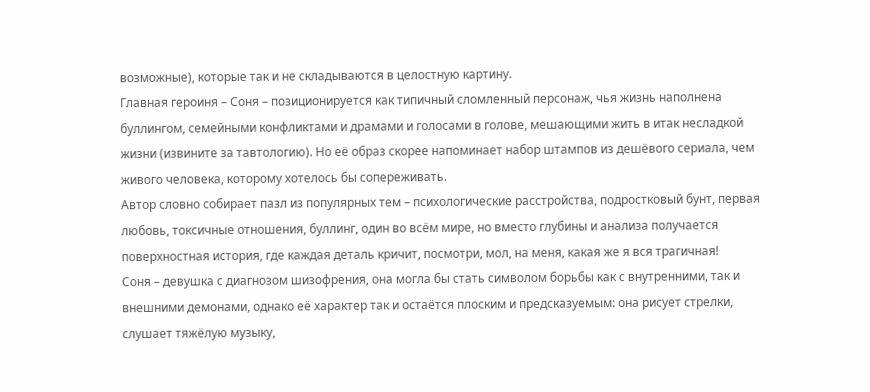возможные), которые так и не складываются в целостную картину.
Главная героиня – Соня – позиционируется как типичный сломленный персонаж, чья жизнь наполнена буллингом, семейными конфликтами и драмами и голосами в голове, мешающими жить в итак несладкой жизни (извините за тавтологию). Но её образ скорее напоминает набор штампов из дешёвого сериала, чем живого человека, которому хотелось бы сопереживать.
Автор словно собирает пазл из популярных тем – психологические расстройства, подростковый бунт, первая любовь, токсичные отношения, буллинг, один во всём мире, но вместо глубины и анализа получается поверхностная история, где каждая деталь кричит, посмотри, мол, на меня, какая же я вся трагичная!
Соня – девушка с диагнозом шизофрения, она могла бы стать символом борьбы как с внутренними, так и внешними демонами, однако её характер так и остаётся плоским и предсказуемым: она рисует стрелки, слушает тяжёлую музыку,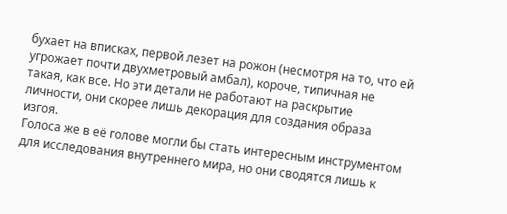бухает на вписках, первой лезет на рожон (несмотря на то, что ей угрожает почти двухметровый амбал), короче, типичная не такая, как все. Но эти детали не работают на раскрытие личности, они скорее лишь декорация для создания образа изгоя.
Голоса же в её голове могли бы стать интересным инструментом для исследования внутреннего мира, но они сводятся лишь к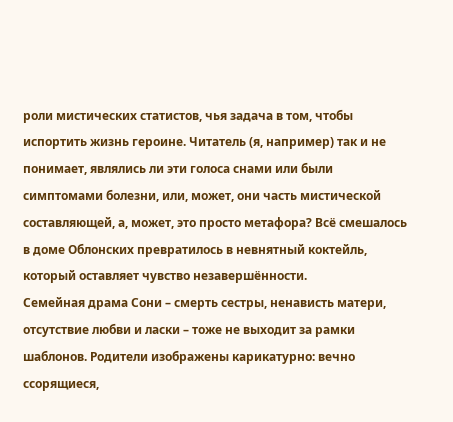роли мистических статистов, чья задача в том, чтобы испортить жизнь героине. Читатель (я, например) так и не понимает, являлись ли эти голоса снами или были симптомами болезни, или, может, они часть мистической составляющей, а, может, это просто метафора? Всё смешалось в доме Облонских превратилось в невнятный коктейль, который оставляет чувство незавершённости.
Семейная драма Сони – смерть сестры, ненависть матери, отсутствие любви и ласки – тоже не выходит за рамки шаблонов. Родители изображены карикатурно: вечно ссорящиеся,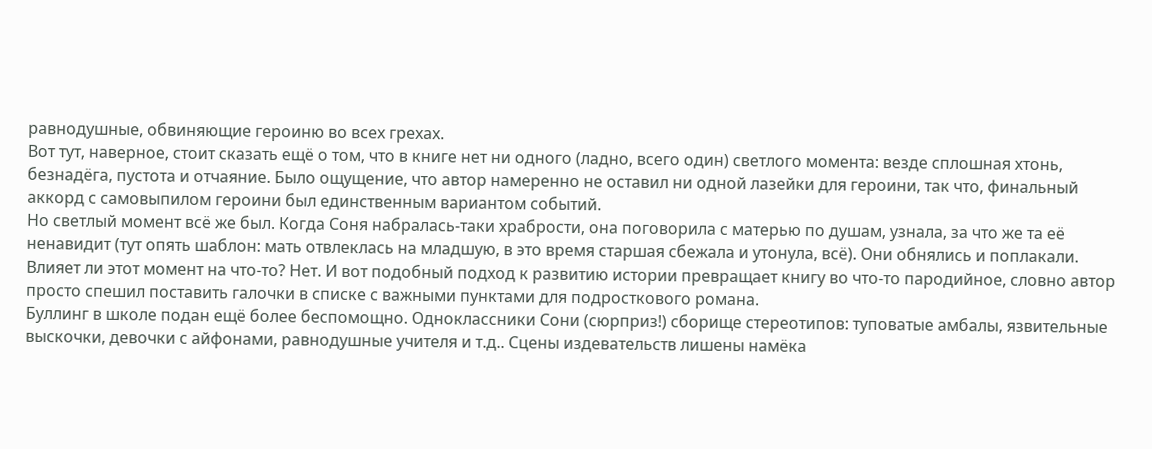равнодушные, обвиняющие героиню во всех грехах.
Вот тут, наверное, стоит сказать ещё о том, что в книге нет ни одного (ладно, всего один) светлого момента: везде сплошная хтонь, безнадёга, пустота и отчаяние. Было ощущение, что автор намеренно не оставил ни одной лазейки для героини, так что, финальный аккорд с самовыпилом героини был единственным вариантом событий.
Но светлый момент всё же был. Когда Соня набралась-таки храбрости, она поговорила с матерью по душам, узнала, за что же та её ненавидит (тут опять шаблон: мать отвлеклась на младшую, в это время старшая сбежала и утонула, всё). Они обнялись и поплакали.
Влияет ли этот момент на что-то? Нет. И вот подобный подход к развитию истории превращает книгу во что-то пародийное, словно автор просто спешил поставить галочки в списке с важными пунктами для подросткового романа.
Буллинг в школе подан ещё более беспомощно. Одноклассники Сони (сюрприз!) сборище стереотипов: туповатые амбалы, язвительные выскочки, девочки с айфонами, равнодушные учителя и т.д.. Сцены издевательств лишены намёка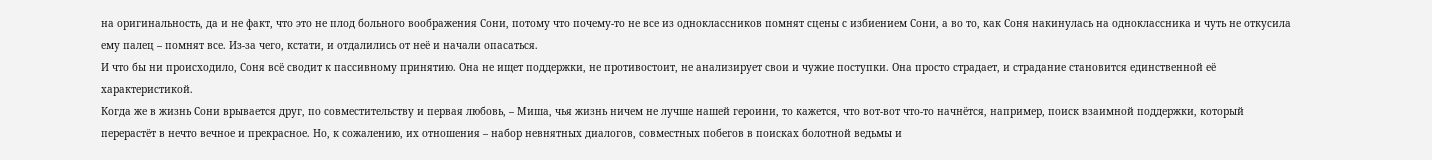на оригинальность, да и не факт, что это не плод больного воображения Сони, потому что почему-то не все из одноклассников помнят сцены с избиением Сони, а во то, как Соня накинулась на одноклассника и чуть не откусила ему палец – помнят все. Из-за чего, кстати, и отдалились от неё и начали опасаться.
И что бы ни происходило, Соня всё сводит к пассивному принятию. Она не ищет поддержки, не противостоит, не анализирует свои и чужие поступки. Она просто страдает, и страдание становится единственной её характеристикой.
Когда же в жизнь Сони врывается друг, по совместительству и первая любовь, – Миша, чья жизнь ничем не лучше нашей героини, то кажется, что вот-вот что-то начнётся, например, поиск взаимной поддержки, который перерастёт в нечто вечное и прекрасное. Но, к сожалению, их отношения – набор невнятных диалогов, совместных побегов в поисках болотной ведьмы и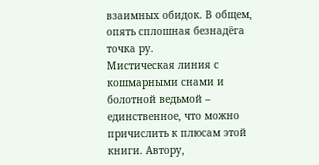взаимных обидок. В общем, опять сплошная безнадёга точка ру.
Мистическая линия с кошмарными снами и болотной ведьмой – единственное, что можно причислить к плюсам этой книги. Автору,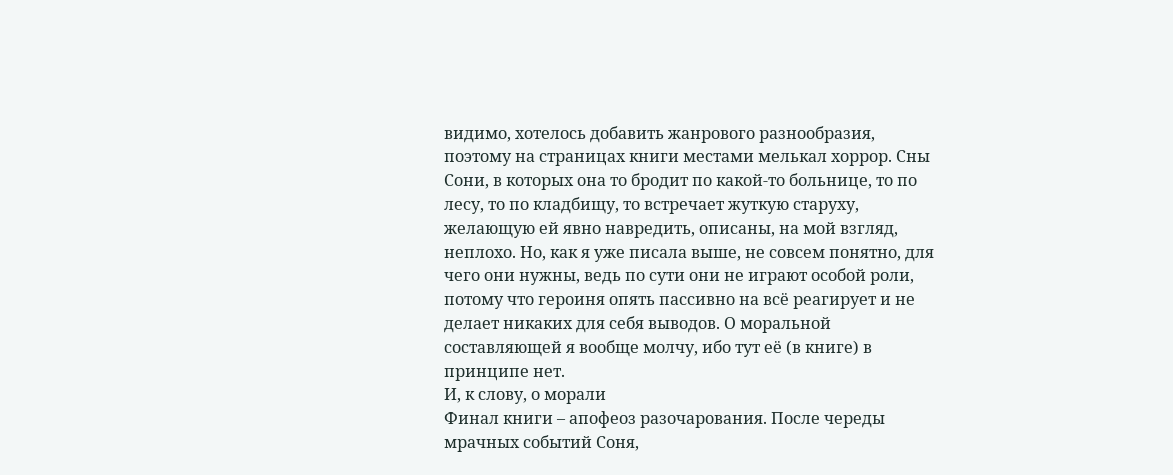видимо, хотелось добавить жанрового разнообразия, поэтому на страницах книги местами мелькал хоррор. Сны Сони, в которых она то бродит по какой-то больнице, то по лесу, то по кладбищу, то встречает жуткую старуху, желающую ей явно навредить, описаны, на мой взгляд, неплохо. Но, как я уже писала выше, не совсем понятно, для чего они нужны, ведь по сути они не играют особой роли, потому что героиня опять пассивно на всё реагирует и не делает никаких для себя выводов. О моральной составляющей я вообще молчу, ибо тут её (в книге) в принципе нет.
И, к слову, о морали
Финал книги – апофеоз разочарования. После череды мрачных событий Соня,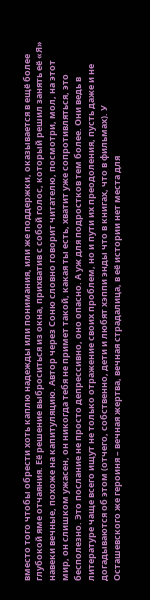вместо того чтобы обрести хоть каплю надежды или понимания, или же поддержки, оказывается в ещё более глубокой яме отчаяния. Её решение выброситься из окна, прихватив с собой голос, который решил занять её «Я» навеки вечные, похоже на капитуляцию. Автор через Соню словно говорит читателю, посмотри, мол, на этот мир, он слишком ужасен, он никогда тебя не примет такой, какая ты есть, хватит уже сопротивляться, это бесполезно. Это послание не просто депрессивно, оно опасно. А уж для подростков тем более. Они ведь в литературе чаще всего ищут не только отражение своих проблем, но и пути их преодоления, пусть даже и не догадываются об этом (отчего, собственно, дети и любят хэппи энды что в книгах, что в фильмах). У Осташевского же героиня – вечная жертва, вечная страдалица, в её истории нет места для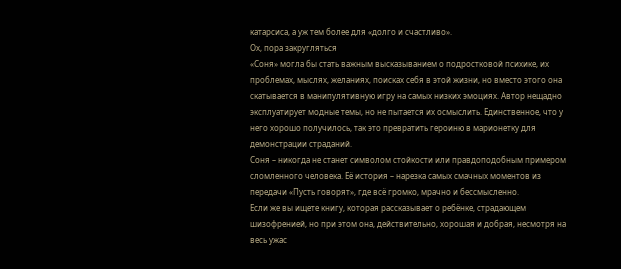катарсиса, а уж тем более для «долго и счастливо».
Ох, пора закругляться
«Соня» могла бы стать важным высказыванием о подростковой психике, их проблемах, мыслях, желаниях, поисках себя в этой жизни, но вместо этого она скатывается в манипулятивную игру на самых низких эмоциях. Автор нещадно эксплуатирует модные темы, но не пытается их осмыслить. Единственное, что у него хорошо получилось, так это превратить героиню в марионетку для демонстрации страданий.
Соня – никогда не станет символом стойкости или правдоподобным примером сломленного человека. Её история – нарезка самых смачных моментов из передачи «Пусть говорят», где всё громко, мрачно и бессмысленно.
Если же вы ищете книгу, которая рассказывает о ребёнке, страдающем шизофренией, но при этом она, действительно, хорошая и добрая, несмотря на весь ужас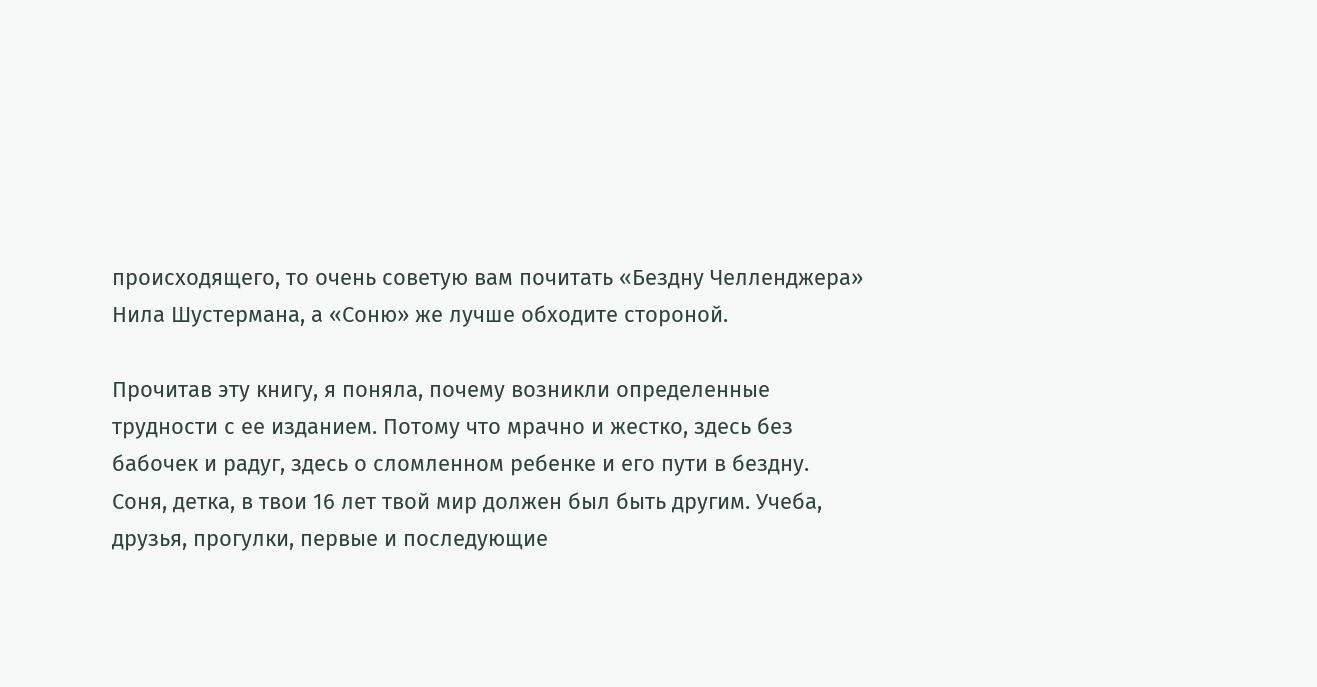происходящего, то очень советую вам почитать «Бездну Челленджера» Нила Шустермана, а «Соню» же лучше обходите стороной.

Прочитав эту книгу, я поняла, почему возникли определенные трудности с ее изданием. Потому что мрачно и жестко, здесь без бабочек и радуг, здесь о сломленном ребенке и его пути в бездну.
Соня, детка, в твои 16 лет твой мир должен был быть другим. Учеба, друзья, прогулки, первые и последующие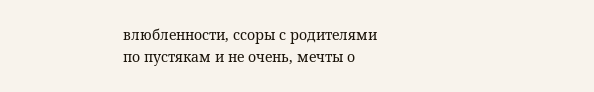влюбленности, ссоры с родителями по пустякам и не очень, мечты о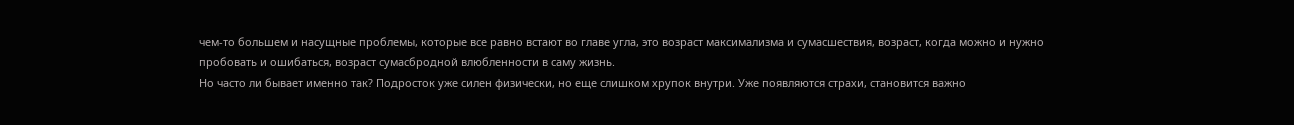чем-то большем и насущные проблемы, которые все равно встают во главе угла, это возраст максимализма и сумасшествия, возраст, когда можно и нужно пробовать и ошибаться, возраст сумасбродной влюбленности в саму жизнь.
Но часто ли бывает именно так? Подросток уже силен физически, но еще слишком хрупок внутри. Уже появляются страхи, становится важно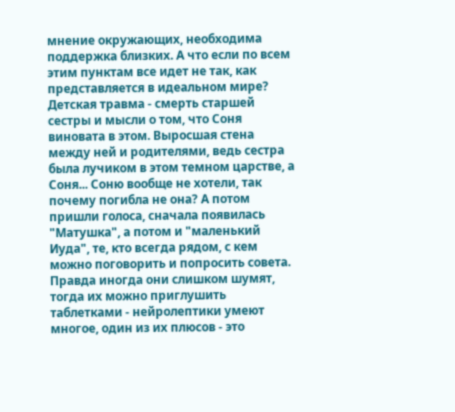мнение окружающих, необходима поддержка близких. А что если по всем этим пунктам все идет не так, как представляется в идеальном мире?
Детская травма - смерть старшей сестры и мысли о том, что Соня виновата в этом. Выросшая стена между ней и родителями, ведь сестра была лучиком в этом темном царстве, а Соня... Соню вообще не хотели, так почему погибла не она? А потом пришли голоса, сначала появилась "Матушка", а потом и "маленький Иуда", те, кто всегда рядом, с кем можно поговорить и попросить совета. Правда иногда они слишком шумят, тогда их можно приглушить таблетками - нейролептики умеют многое, один из их плюсов - это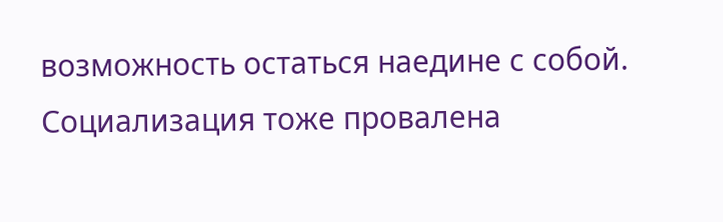возможность остаться наедине с собой.
Социализация тоже провалена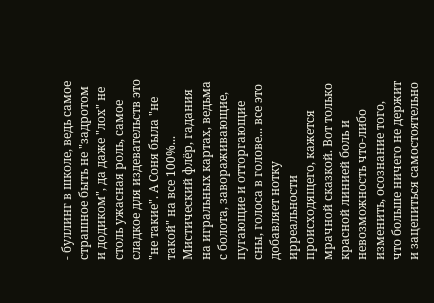- буллинг в школе, ведь самое страшное быть не "задротом и додиком", да даже "лох" не столь ужасная роль, самое сладкое для издевательств это "не такие". А Соня была "не такой" на все 100%...
Мистический флёр, гадания на игральных картах, ведьма с болота, завораживающие, пугающие и отторгающие сны, голоса в голове... все это добавляет нотку ирреальности происходящего, кажется мрачной сказкой. Вот только красной линией боль и невозможность что-либо изменить, осознание того, что больше ничего не держит и зацепиться самостоятельно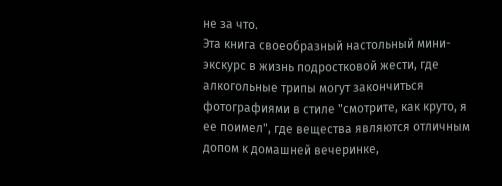не за что.
Эта книга своеобразный настольный мини-экскурс в жизнь подростковой жести, где алкогольные трипы могут закончиться фотографиями в стиле "смотрите, как круто, я ее поимел", где вещества являются отличным допом к домашней вечеринке,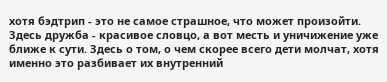хотя бэдтрип - это не самое страшное, что может произойти. Здесь дружба - красивое словцо, а вот месть и уничижение уже ближе к сути. Здесь о том, о чем скорее всего дети молчат, хотя именно это разбивает их внутренний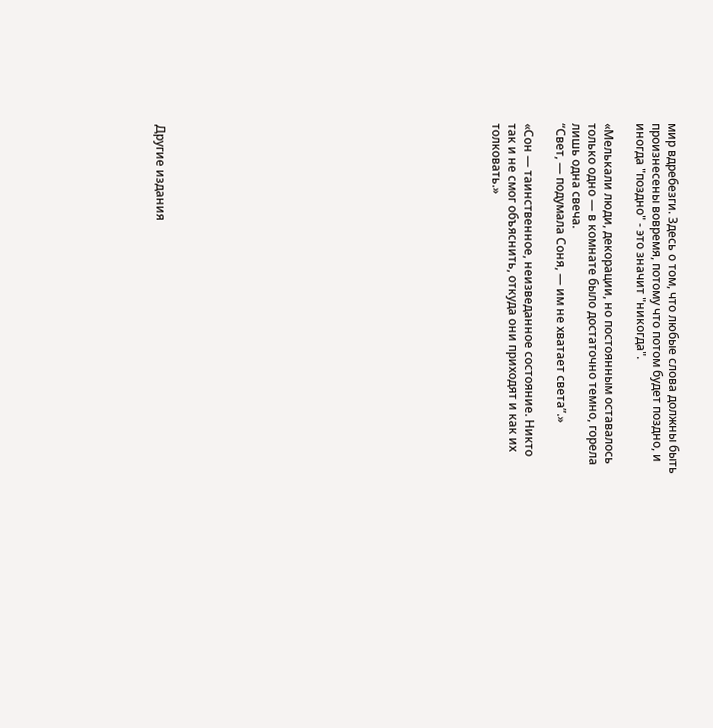мир вдребезги. Здесь о том, что любые слова должны быть произнесены вовремя, потому что потом будет поздно, и иногда "поздно" - это значит "никогда".

«Мелькали люди, декорации, но постоянным оставалось только одно — в комнате было достаточно темно, горела лишь одна свеча.
“Свет, — подумала Соня, — им не хватает света”.»

«Сон — таинственное, неизведанное состояние. Никто так и не смог объяснить, откуда они приходят и как их толковать.»




















Другие издания